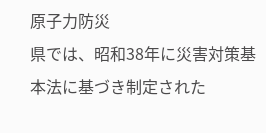原子力防災
県では、昭和38年に災害対策基本法に基づき制定された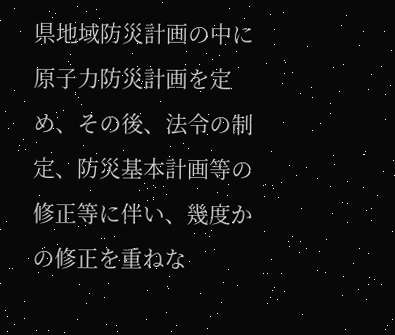県地域防災計画の中に原子力防災計画を定め、その後、法令の制定、防災基本計画等の修正等に伴い、幾度かの修正を重ねな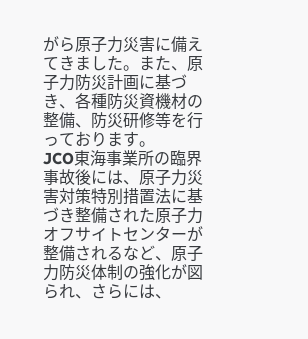がら原子力災害に備えてきました。また、原子力防災計画に基づき、各種防災資機材の整備、防災研修等を行っております。
JCO東海事業所の臨界事故後には、原子力災害対策特別措置法に基づき整備された原子力オフサイトセンターが整備されるなど、原子力防災体制の強化が図られ、さらには、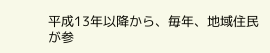平成13年以降から、毎年、地域住民が参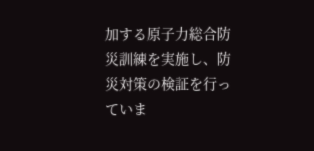加する原子力総合防災訓練を実施し、防災対策の検証を行っていま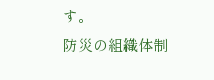す。
防災の組織体制